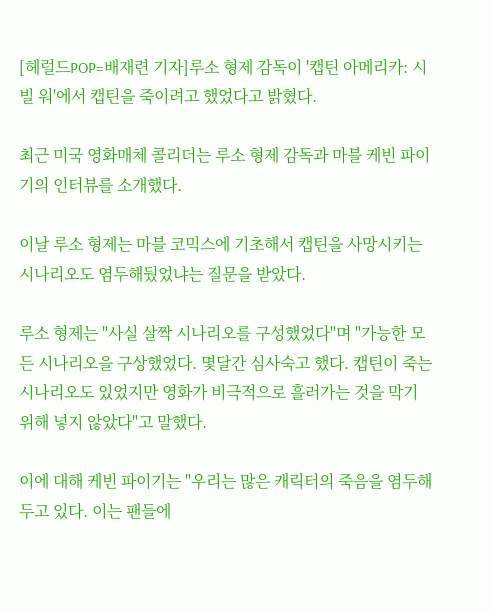[헤럴드POP=배재련 기자]루소 형제 감독이 '캡틴 아메리카: 시빌 워'에서 캡틴을 죽이려고 했었다고 밝혔다.

최근 미국 영화매체 콜리더는 루소 형제 감독과 마블 케빈 파이기의 인터뷰를 소개했다.

이날 루소 형제는 마블 코믹스에 기초해서 캡틴을 사망시키는 시나리오도 염두해뒀었냐는 질문을 받았다.

루소 형제는 "사실 살짝 시나리오를 구성했었다"며 "가능한 모든 시나리오을 구상했었다. 몇달간 심사숙고 했다. 캡틴이 죽는 시나리오도 있었지만 영화가 비극적으로 흘러가는 것을 막기 위해 넣지 않았다"고 말했다.

이에 대해 케빈 파이기는 "우리는 많은 캐릭터의 죽음을 염두해두고 있다. 이는 팬들에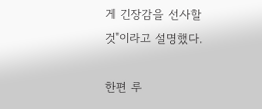게 긴장감을 선사할 것"이라고 설명했다.

한편 루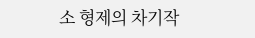소 형제의 차기작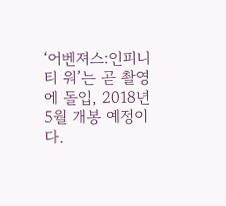‘어벤져스:인피니티 워’는 곧 촬영에 돌입, 2018년 5월 개봉 예정이다.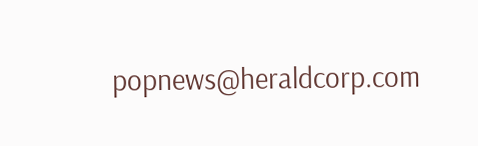popnews@heraldcorp.com